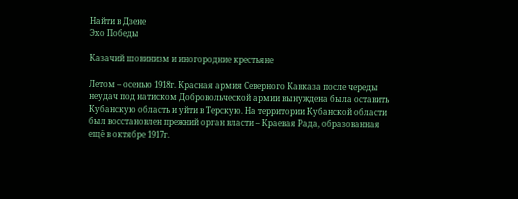Найти в Дзене
Эхо Победы

Казачий шовинизм и иногородние крестьяне

Летом – осенью 1918г. Красная армия Северного Кавказа после череды неудач под натиском Добровольческой армии вынуждена была оставить Кубанскую область и уйти в Терскую. На территории Кубанской области был восстановлен прежний орган власти – Краевая Рада, образованная ещё в октябре 1917г.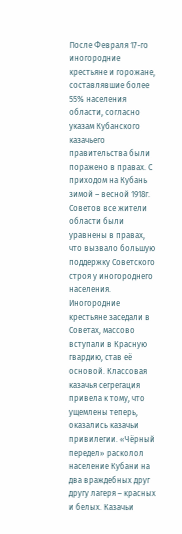После Февраля 17-го иногородние крестьяне и горожане, составлявшие более 55% населения области, согласно указам Кубанского казачьего правительства были поражено в правах. С приходом на Кубань зимой – весной 1918г. Советов все жители области были уравнены в правах, что вызвало большую поддержку Советского строя у иногороднего населения. Иногородние крестьяне заседали в Советах, массово вступали в Красную гвардию, став её основой. Классовая казачья сегрегация привела к тому, что ущемлены теперь, оказались казачьи привилегии. «Чёрный передел» расколол население Кубани на два враждебных друг другу лагеря – красных и белых. Казачьи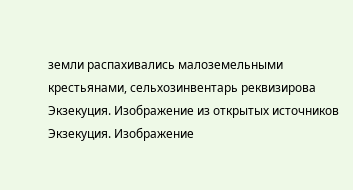земли распахивались малоземельными крестьянами, сельхозинвентарь реквизирова
Экзекуция. Изображение из открытых источников
Экзекуция. Изображение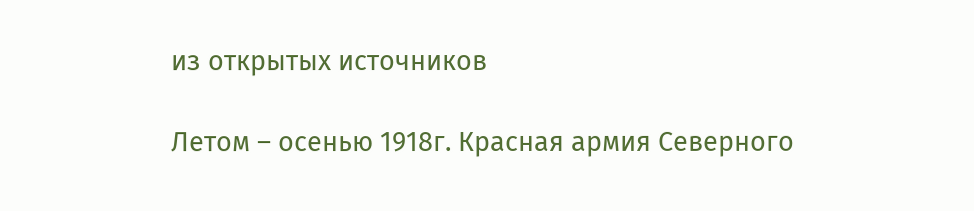из открытых источников

Летом – осенью 1918г. Красная армия Северного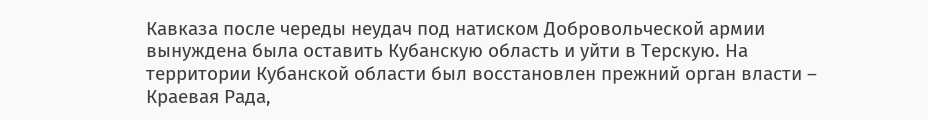Кавказа после череды неудач под натиском Добровольческой армии вынуждена была оставить Кубанскую область и уйти в Терскую. На территории Кубанской области был восстановлен прежний орган власти – Краевая Рада,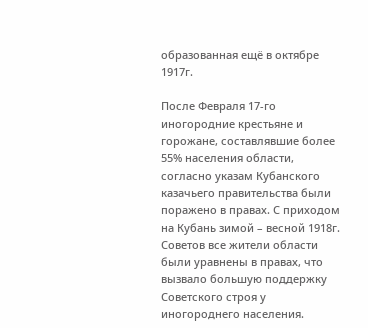образованная ещё в октябре 1917г.

После Февраля 17-го иногородние крестьяне и горожане, составлявшие более 55% населения области, согласно указам Кубанского казачьего правительства были поражено в правах. С приходом на Кубань зимой – весной 1918г. Советов все жители области были уравнены в правах, что вызвало большую поддержку Советского строя у иногороднего населения.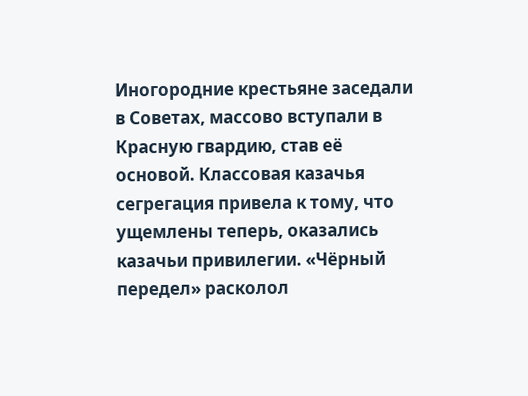Иногородние крестьяне заседали в Советах, массово вступали в Красную гвардию, став её основой. Классовая казачья сегрегация привела к тому, что ущемлены теперь, оказались казачьи привилегии. «Чёрный передел» расколол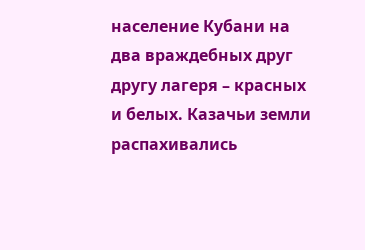население Кубани на два враждебных друг другу лагеря – красных и белых. Казачьи земли распахивались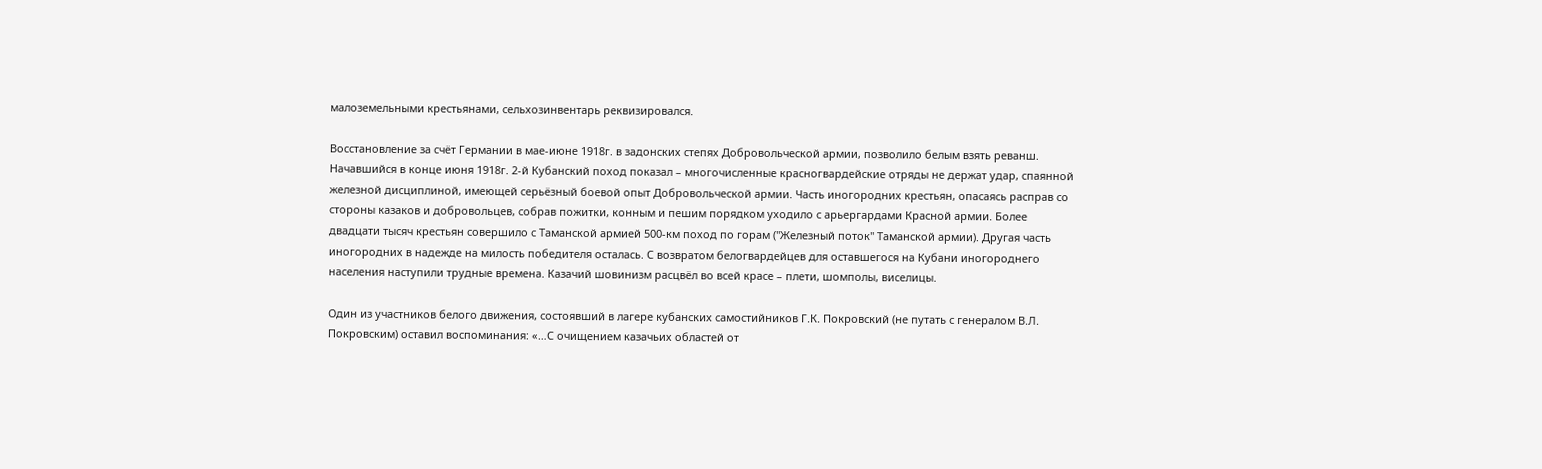малоземельными крестьянами, сельхозинвентарь реквизировался.

Восстановление за счёт Германии в мае-июне 1918г. в задонских степях Добровольческой армии, позволило белым взять реванш. Начавшийся в конце июня 1918г. 2-й Кубанский поход показал – многочисленные красногвардейские отряды не держат удар, спаянной железной дисциплиной, имеющей серьёзный боевой опыт Добровольческой армии. Часть иногородних крестьян, опасаясь расправ со стороны казаков и добровольцев, собрав пожитки, конным и пешим порядком уходило с арьергардами Красной армии. Более двадцати тысяч крестьян совершило с Таманской армией 500-км поход по горам ("Железный поток" Таманской армии). Другая часть иногородних в надежде на милость победителя осталась. С возвратом белогвардейцев для оставшегося на Кубани иногороднего населения наступили трудные времена. Казачий шовинизм расцвёл во всей красе – плети, шомполы, виселицы.

Один из участников белого движения, состоявший в лагере кубанских самостийников Г.К. Покровский (не путать с генералом В.Л. Покровским) оставил воспоминания: «…С очищением казачьих областей от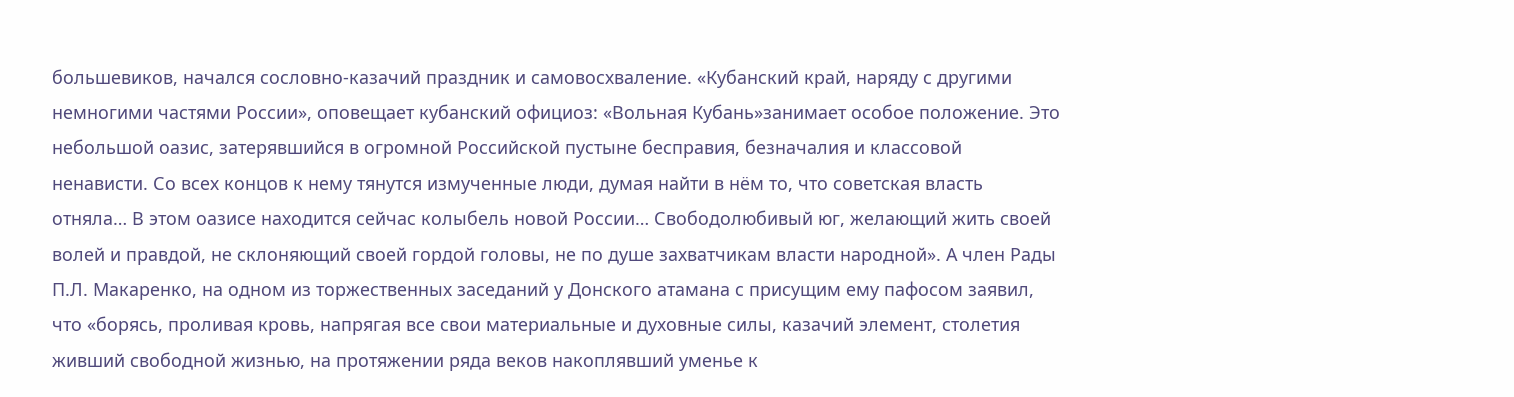большевиков, начался сословно-казачий праздник и самовосхваление. «Кубанский край, наряду с другими немногими частями России», оповещает кубанский официоз: «Вольная Кубань»занимает особое положение. Это небольшой оазис, затерявшийся в огромной Российской пустыне бесправия, безначалия и классовой ненависти. Со всех концов к нему тянутся измученные люди, думая найти в нём то, что советская власть отняла… В этом оазисе находится сейчас колыбель новой России… Свободолюбивый юг, желающий жить своей волей и правдой, не склоняющий своей гордой головы, не по душе захватчикам власти народной». А член Рады П.Л. Макаренко, на одном из торжественных заседаний у Донского атамана с присущим ему пафосом заявил, что «борясь, проливая кровь, напрягая все свои материальные и духовные силы, казачий элемент, столетия живший свободной жизнью, на протяжении ряда веков накоплявший уменье к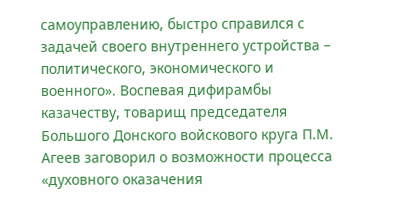самоуправлению, быстро справился с задачей своего внутреннего устройства – политического, экономического и военного». Воспевая дифирамбы казачеству, товарищ председателя Большого Донского войскового круга П.М. Агеев заговорил о возможности процесса «духовного оказачения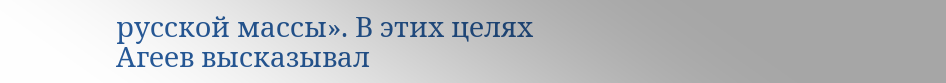русской массы». В этих целях Агеев высказывал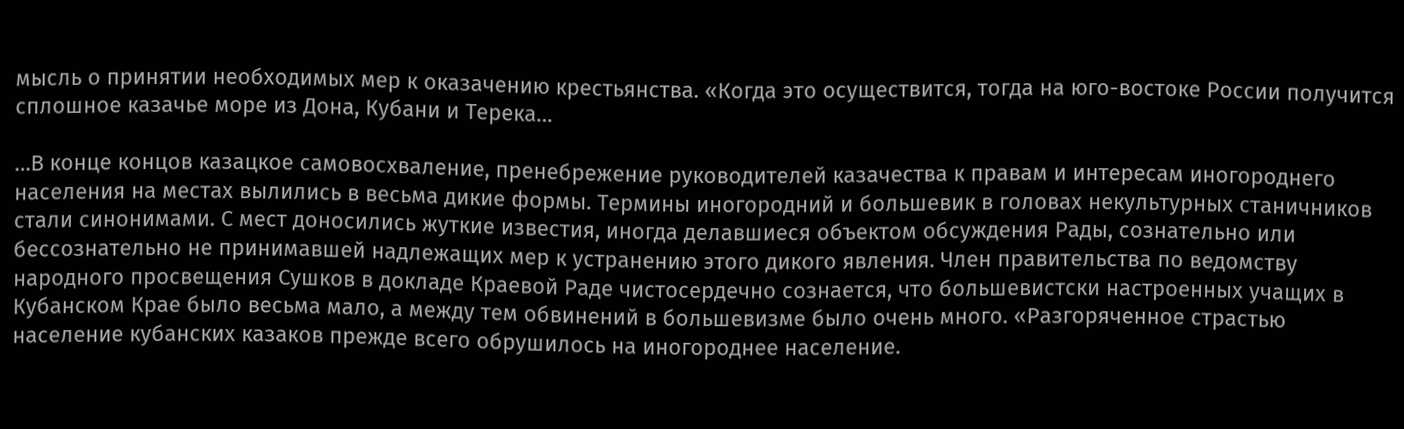мысль о принятии необходимых мер к оказачению крестьянства. «Когда это осуществится, тогда на юго-востоке России получится сплошное казачье море из Дона, Кубани и Терека…

…В конце концов казацкое самовосхваление, пренебрежение руководителей казачества к правам и интересам иногороднего населения на местах вылились в весьма дикие формы. Термины иногородний и большевик в головах некультурных станичников стали синонимами. С мест доносились жуткие известия, иногда делавшиеся объектом обсуждения Рады, сознательно или бессознательно не принимавшей надлежащих мер к устранению этого дикого явления. Член правительства по ведомству народного просвещения Сушков в докладе Краевой Раде чистосердечно сознается, что большевистски настроенных учащих в Кубанском Крае было весьма мало, а между тем обвинений в большевизме было очень много. «Разгоряченное страстью население кубанских казаков прежде всего обрушилось на иногороднее население.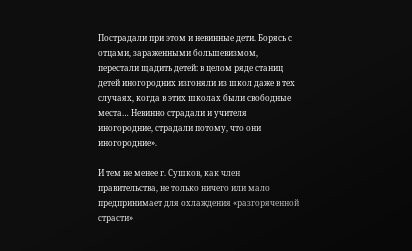Пострадали при этом и невинные дети. Борясь с отцами, зараженными большевизмом, перестали щадить детей: в целом ряде станиц детей иногородних изгоняли из школ даже в тех случаях, когда в этих школах были свободные места… Невинно страдали и учителя иногородние, страдали потому, что они иногородние».

И тем не менее г. Сушков, как член правительства, не только ничего или мало предпринимает для охлаждения «разгоряченной страсти»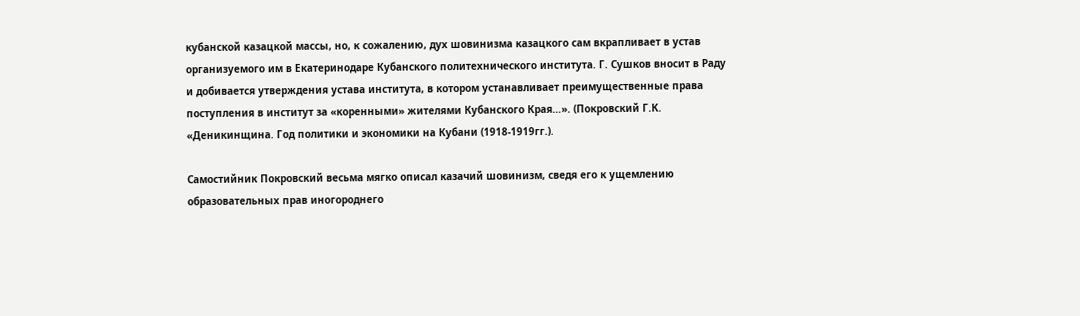кубанской казацкой массы, но, к сожалению, дух шовинизма казацкого сам вкрапливает в устав организуемого им в Екатеринодаре Кубанского политехнического института. Г. Сушков вносит в Раду и добивается утверждения устава института, в котором устанавливает преимущественные права поступления в институт за «коренными» жителями Кубанского Края…». (Покровский Г.К. «Деникинщина. Год политики и экономики на Кубани (1918-1919гг.).

Самостийник Покровский весьма мягко описал казачий шовинизм, сведя его к ущемлению образовательных прав иногороднего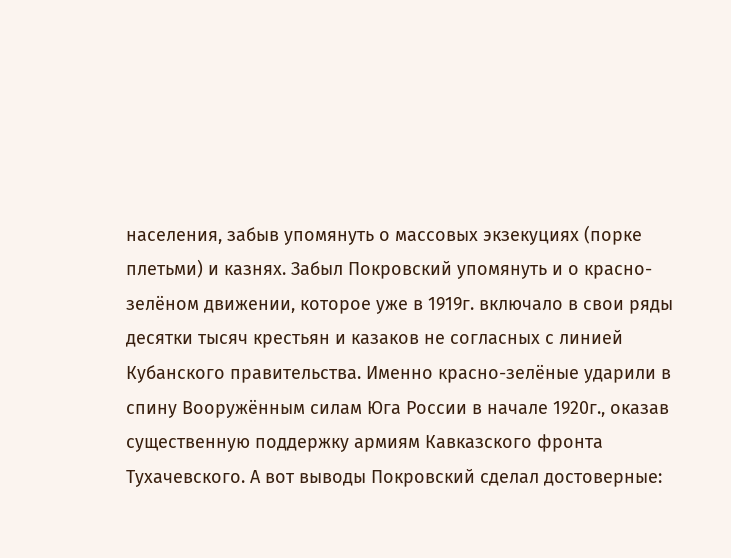населения, забыв упомянуть о массовых экзекуциях (порке плетьми) и казнях. Забыл Покровский упомянуть и о красно-зелёном движении, которое уже в 1919г. включало в свои ряды десятки тысяч крестьян и казаков не согласных с линией Кубанского правительства. Именно красно-зелёные ударили в спину Вооружённым силам Юга России в начале 1920г., оказав существенную поддержку армиям Кавказского фронта Тухачевского. А вот выводы Покровский сделал достоверные: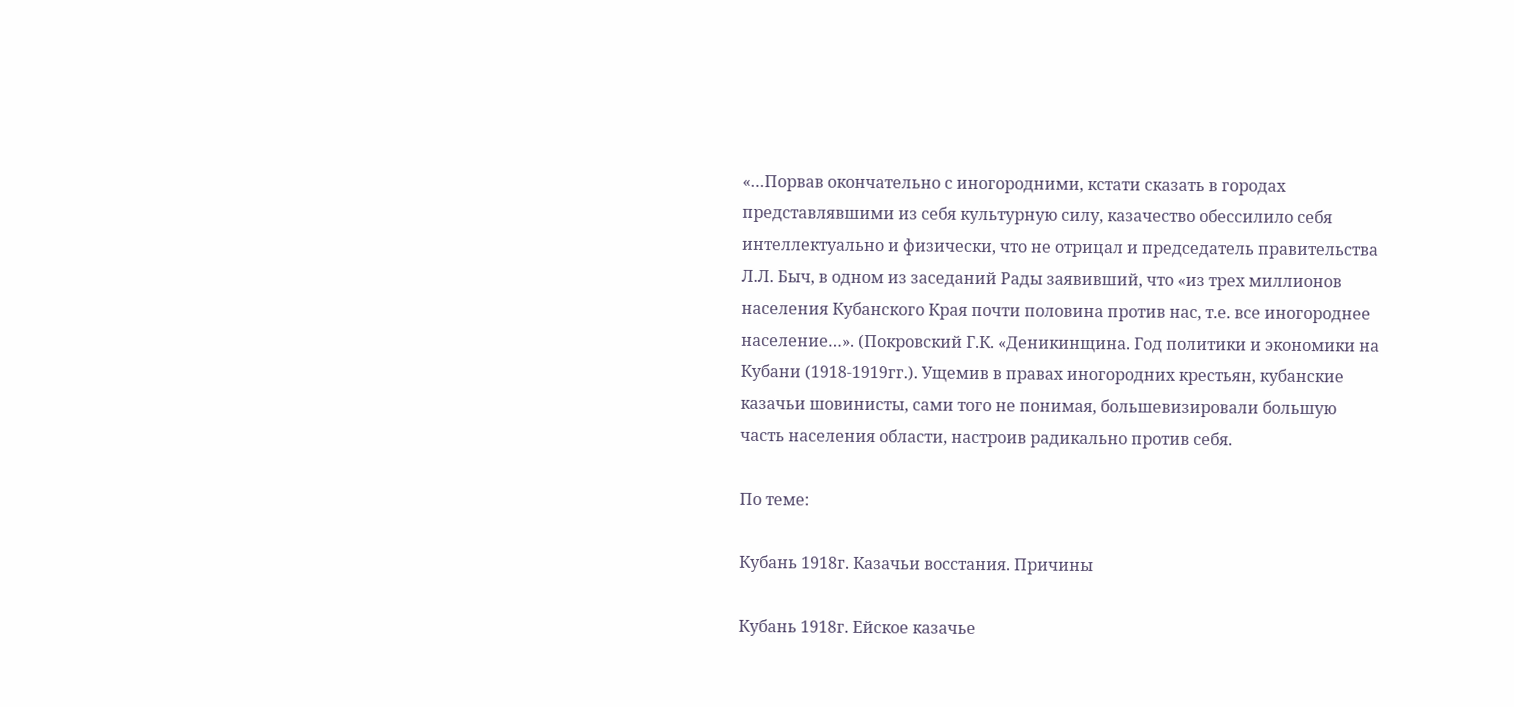«…Порвав окончательно с иногородними, кстати сказать в городах представлявшими из себя культурную силу, казачество обессилило себя интеллектуально и физически, что не отрицал и председатель правительства Л.Л. Быч, в одном из заседаний Рады заявивший, что «из трех миллионов населения Кубанского Края почти половина против нас, т.е. все иногороднее население…». (Покровский Г.К. «Деникинщина. Год политики и экономики на Кубани (1918-1919гг.). Ущемив в правах иногородних крестьян, кубанские казачьи шовинисты, сами того не понимая, большевизировали большую часть населения области, настроив радикально против себя.

По теме:

Кубань 1918г. Казачьи восстания. Причины

Кубань 1918г. Ейское казачье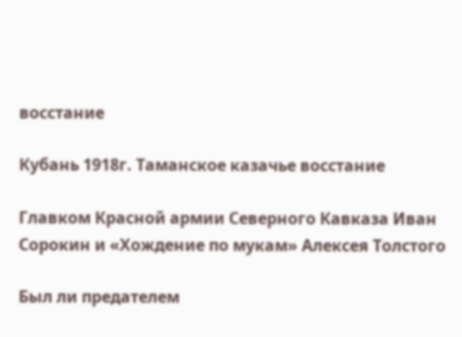восстание

Кубань 1918г. Таманское казачье восстание

Главком Красной армии Северного Кавказа Иван Сорокин и «Хождение по мукам» Алексея Толстого

Был ли предателем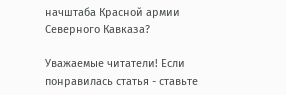начштаба Красной армии Северного Кавказа?

Уважаемые читатели! Если понравилась статья - ставьте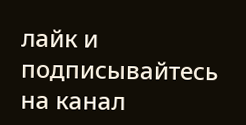лайк и подписывайтесь на канал